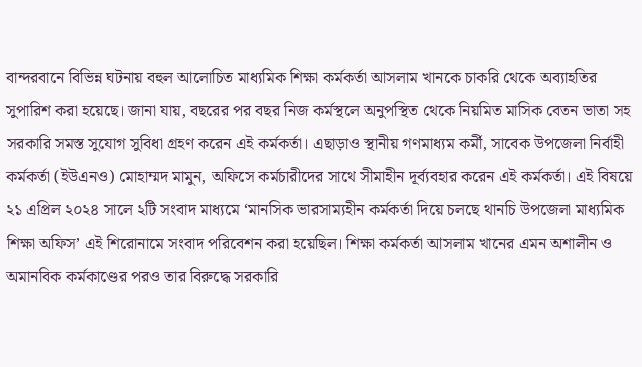বান্দরবানে বিভিন্ন ঘটনায় বহুল আলোচিত মাধ্যমিক শিক্ষা কর্মকর্তা আসলাম খানকে চাকরি থেকে অব্যাহতির সুপারিশ করা হয়েছে। জানা যায়, বছরের পর বছর নিজ কর্মস্থলে অনুপস্থিত থেকে নিয়মিত মাসিক বেতন ভাতা সহ সরকারি সমস্ত সুযোগ সুবিধা গ্রহণ করেন এই কর্মকর্তা। এছাড়াও স্থানীয় গণমাধ্যম কর্মী, সাবেক উপজেলা নির্বাহী কর্মকর্তা (ইউএনও) মোহাম্মদ মামুন, অফিসে কর্মচারীদের সাথে সীমাহীন দূর্ব্যবহার করেন এই কর্মকর্তা। এই বিষয়ে ২১ এপ্রিল ২০২৪ সালে ২টি সংবাদ মাধ্যমে ‘মানসিক ভারসাম্যহীন কর্মকর্তা দিয়ে চলছে থানচি উপজেলা মাধ্যমিক শিক্ষা অফিস’ এই শিরোনামে সংবাদ পরিবেশন করা হয়েছিল। শিক্ষা কর্মকর্তা আসলাম খানের এমন অশালীন ও অমানবিক কর্মকাণ্ডের পরও তার বিরুদ্ধে সরকারি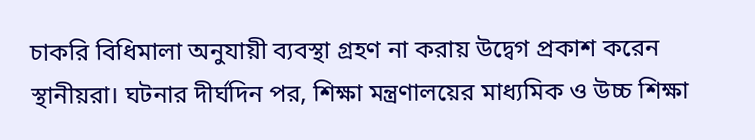চাকরি বিধিমালা অনুযায়ী ব্যবস্থা গ্রহণ না করায় উদ্বেগ প্রকাশ করেন স্থানীয়রা। ঘটনার দীর্ঘদিন পর, শিক্ষা মন্ত্রণালয়ের মাধ্যমিক ও উচ্চ শিক্ষা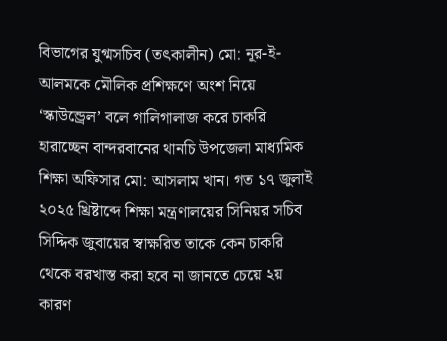বিভাগের যুগ্মসচিব (তৎকালীন) মো: নূর-ই-আলমকে মৌলিক প্রশিক্ষণে অংশ নিয়ে ‘স্কাউন্ড্রেল’ বলে গালিগালাজ করে চাকরি হারাচ্ছেন বান্দরবানের থানচি উপজেলা মাধ্যমিক শিক্ষা অফিসার মো: আসলাম খান। গত ১৭ জুলাই ২০২৫ খ্রিষ্টাব্দে শিক্ষা মন্ত্রণালয়ের সিনিয়র সচিব সিদ্দিক জুবায়ের স্বাক্ষরিত তাকে কেন চাকরি থেকে বরখাস্ত করা হবে না জানতে চেয়ে ২য় কারণ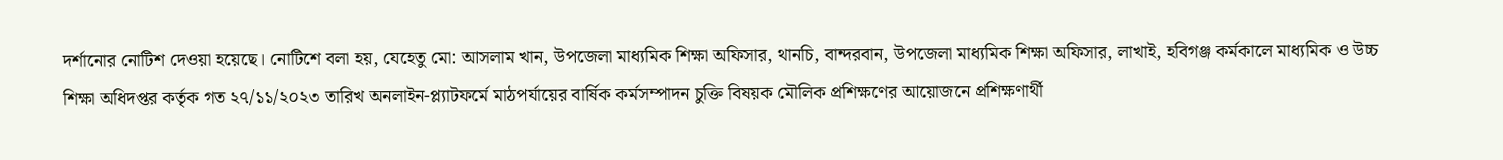দর্শানোর নোটিশ দেওয়া হয়েছে। নোটিশে বলা হয়, যেহেতু মো: আসলাম খান, উপজেলা মাধ্যমিক শিক্ষা অফিসার, থানচি, বান্দরবান, উপজেলা মাধ্যমিক শিক্ষা অফিসার, লাখাই, হবিগঞ্জ কর্মকালে মাধ্যমিক ও উচ্চ শিক্ষা অধিদপ্তর কর্তৃক গত ২৭/১১/২০২৩ তারিখ অনলাইন-প্ল্যাটফর্মে মাঠপর্যায়ের বার্ষিক কর্মসম্পাদন চুক্তি বিষয়ক মৌলিক প্রশিক্ষণের আয়োজনে প্রশিক্ষণার্থী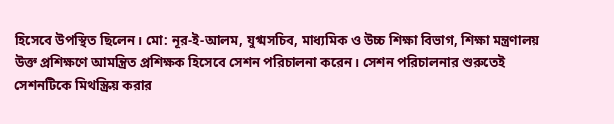হিসেবে উপস্থিত ছিলেন। মো: নূর-ই-আলম, যুগ্মসচিব, মাধ্যমিক ও উচ্চ শিক্ষা বিভাগ, শিক্ষা মন্ত্রণালয় উক্ত প্রশিক্ষণে আমন্ত্রিত প্রশিক্ষক হিসেবে সেশন পরিচালনা করেন। সেশন পরিচালনার শুরুতেই সেশনটিকে মিথস্ক্রিয় করার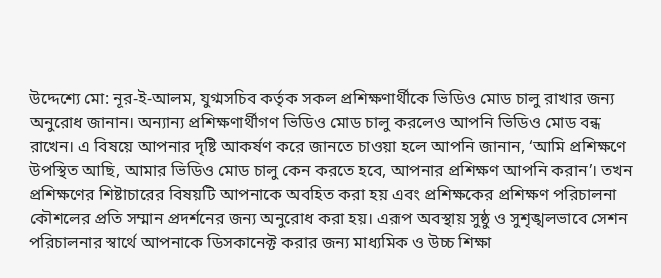উদ্দেশ্যে মো: নূর-ই-আলম, যুগ্মসচিব কর্তৃক সকল প্রশিক্ষণার্থীকে ভিডিও মোড চালু রাখার জন্য অনুরোধ জানান। অন্যান্য প্রশিক্ষণার্থীগণ ভিডিও মোড চালু করলেও আপনি ভিডিও মোড বন্ধ রাখেন। এ বিষয়ে আপনার দৃষ্টি আকর্ষণ করে জানতে চাওয়া হলে আপনি জানান, ‘আমি প্রশিক্ষণে উপস্থিত আছি, আমার ভিডিও মোড চালু কেন করতে হবে, আপনার প্রশিক্ষণ আপনি করান’। তখন প্রশিক্ষণের শিষ্টাচারের বিষয়টি আপনাকে অবহিত করা হয় এবং প্রশিক্ষকের প্রশিক্ষণ পরিচালনা কৌশলের প্রতি সম্মান প্রদর্শনের জন্য অনুরোধ করা হয়। এরূপ অবস্থায় সুষ্ঠু ও সুশৃঙ্খলভাবে সেশন পরিচালনার স্বার্থে আপনাকে ডিসকানেক্ট করার জন্য মাধ্যমিক ও উচ্চ শিক্ষা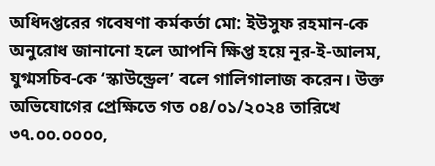অধিদপ্তরের গবেষণা কর্মকর্তা মো: ইউসুফ রহমান-কে অনুরোধ জানানো হলে আপনি ক্ষিপ্ত হয়ে নূর-ই-আলম, যুগ্মসচিব-কে ‘স্কাউন্ড্রেল’ বলে গালিগালাজ করেন। উক্ত অভিযোগের প্রেক্ষিতে গত ০৪/০১/২০২৪ তারিখে ৩৭.০০.০০০০,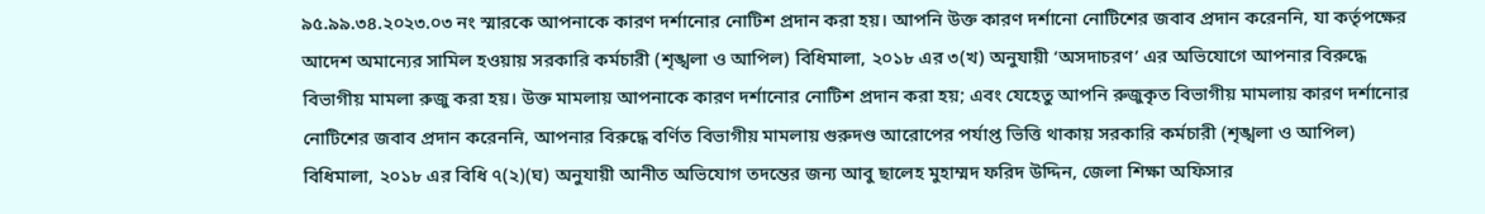৯৫.৯৯.৩৪.২০২৩.০৩ নং স্মারকে আপনাকে কারণ দর্শানোর নোটিশ প্রদান করা হয়। আপনি উক্ত কারণ দর্শানো নোটিশের জবাব প্রদান করেননি, যা কর্তৃপক্ষের আদেশ অমান্যের সামিল হওয়ায় সরকারি কর্মচারী (শৃঙ্খলা ও আপিল) বিধিমালা, ২০১৮ এর ৩(খ) অনুযায়ী ‘অসদাচরণ’ এর অভিযোগে আপনার বিরুদ্ধে বিভাগীয় মামলা রুজু করা হয়। উক্ত মামলায় আপনাকে কারণ দর্শানোর নোটিশ প্রদান করা হয়; এবং যেহেতু আপনি রুজুকৃত বিভাগীয় মামলায় কারণ দর্শানোর নোটিশের জবাব প্রদান করেননি, আপনার বিরুদ্ধে বর্ণিত বিভাগীয় মামলায় গুরুদণ্ড আরোপের পর্যাপ্ত ভিত্তি থাকায় সরকারি কর্মচারী (শৃঙ্খলা ও আপিল) বিধিমালা, ২০১৮ এর বিধি ৭(২)(ঘ) অনুযায়ী আনীত অভিযোগ তদন্তের জন্য আবু ছালেহ মুহাম্মদ ফরিদ উদ্দিন, জেলা শিক্ষা অফিসার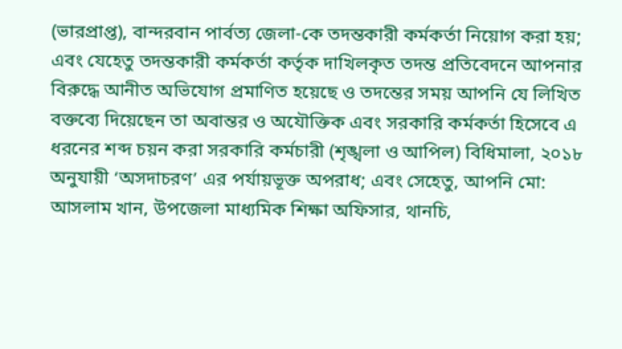(ভারপ্রাপ্ত), বান্দরবান পার্বত্য জেলা-কে তদন্তকারী কর্মকর্তা নিয়োগ করা হয়; এবং যেহেতু তদন্তকারী কর্মকর্তা কর্তৃক দাখিলকৃত তদন্ত প্রতিবেদনে আপনার বিরুদ্ধে আনীত অভিযোগ প্রমাণিত হয়েছে ও তদন্তের সময় আপনি যে লিখিত বক্তব্যে দিয়েছেন তা অবান্তর ও অযৌক্তিক এবং সরকারি কর্মকর্তা হিসেবে এ ধরনের শব্দ চয়ন করা সরকারি কর্মচারী (শৃঙ্খলা ও আপিল) বিধিমালা, ২০১৮ অনুযায়ী ‘অসদাচরণ’ এর পর্যায়ভূক্ত অপরাধ; এবং সেহেতু, আপনি মো: আসলাম খান, উপজেলা মাধ্যমিক শিক্ষা অফিসার, থানচি,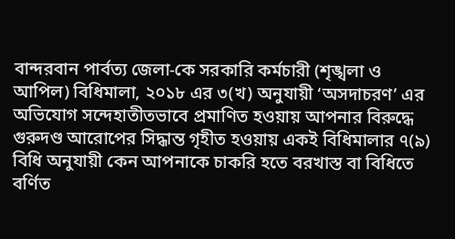বান্দরবান পার্বত্য জেলা-কে সরকারি কর্মচারী (শৃঙ্খলা ও আপিল) বিধিমালা, ২০১৮ এর ৩(খ) অনুযায়ী ‘অসদাচরণ’ এর অভিযোগ সন্দেহাতীতভাবে প্রমাণিত হওয়ায় আপনার বিরুদ্ধে গুরুদণ্ড আরোপের সিদ্ধান্ত গৃহীত হওয়ায় একই বিধিমালার ৭(৯) বিধি অনুযায়ী কেন আপনাকে চাকরি হতে বরখাস্ত বা বিধিতে বর্ণিত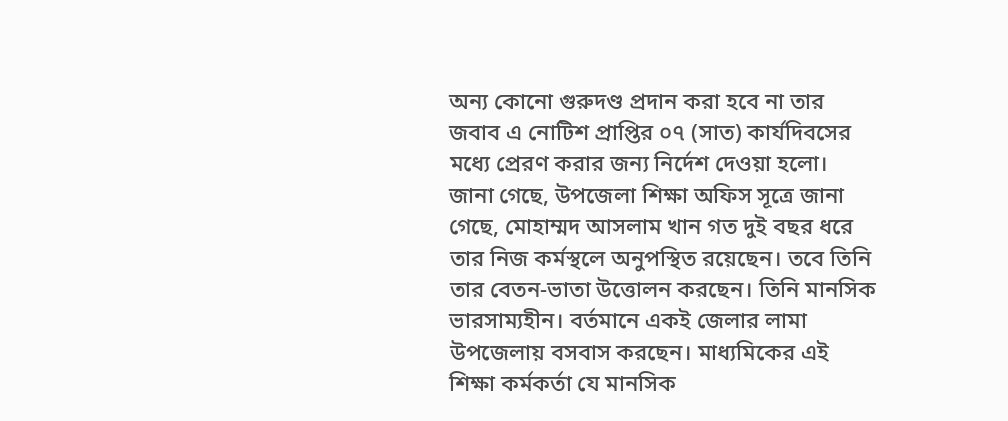অন্য কোনো গুরুদণ্ড প্রদান করা হবে না তার জবাব এ নোটিশ প্রাপ্তির ০৭ (সাত) কার্যদিবসের মধ্যে প্রেরণ করার জন্য নির্দেশ দেওয়া হলো। জানা গেছে, উপজেলা শিক্ষা অফিস সূত্রে জানা গেছে, মোহাম্মদ আসলাম খান গত দুই বছর ধরে তার নিজ কর্মস্থলে অনুপস্থিত রয়েছেন। তবে তিনি তার বেতন-ভাতা উত্তোলন করছেন। তিনি মানসিক ভারসাম্যহীন। বর্তমানে একই জেলার লামা উপজেলায় বসবাস করছেন। মাধ্যমিকের এই শিক্ষা কর্মকর্তা যে মানসিক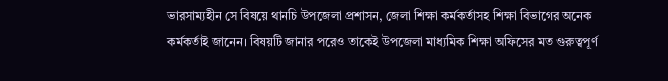ভারসাম্যহীন সে বিষয়ে থানচি উপজেলা প্রশাসন, জেলা শিক্ষা কর্মকর্তাসহ শিক্ষা বিভাগের অনেক কর্মকর্তাই জানেন। বিষয়টি জানার পরেও তাকেই উপজেলা মাধ্যমিক শিক্ষা অফিসের মত গুরুত্বপূর্ণ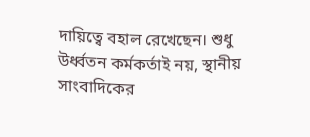দায়িত্বে বহাল রেখেছেন। শুধু উর্ধ্বতন কর্মকর্তাই নয়, স্থানীয় সাংবাদিকের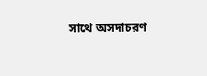সাথে অসদাচরণ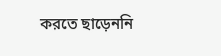করতে ছাড়েননি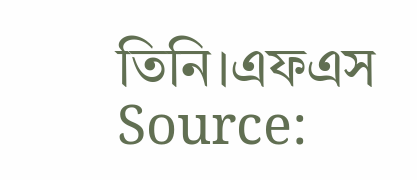তিনি।এফএস
Source: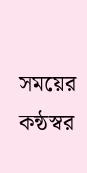সময়ের কন্ঠস্বর